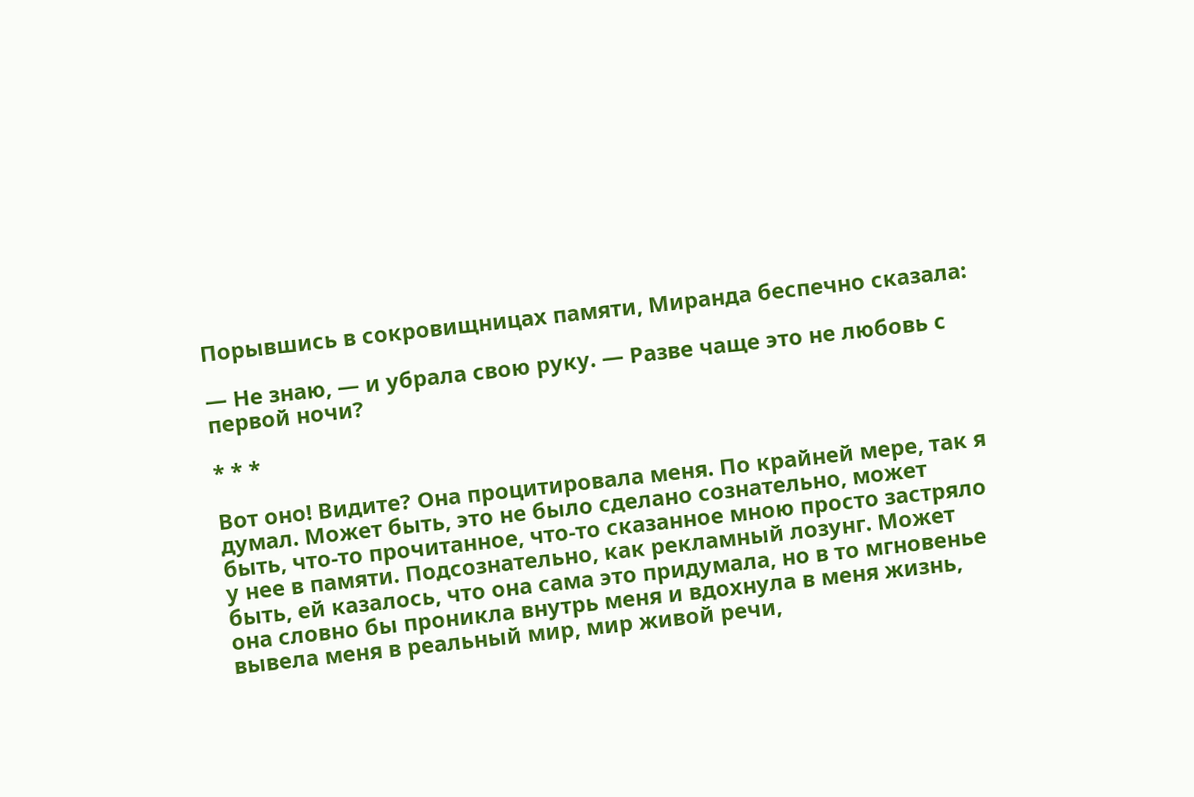Порывшись в сокровищницах памяти, Миранда беспечно сказала:

— Не знаю, — и убрала свою руку. — Разве чаще это не любовь с первой ночи?

* * *

Вот оно! Видите? Она процитировала меня. По крайней мере, так я думал. Может быть, это не было сделано сознательно, может быть, что-то прочитанное, что-то сказанное мною просто застряло у нее в памяти. Подсознательно, как рекламный лозунг. Может быть, ей казалось, что она сама это придумала, но в то мгновенье она словно бы проникла внутрь меня и вдохнула в меня жизнь, вывела меня в реальный мир, мир живой речи,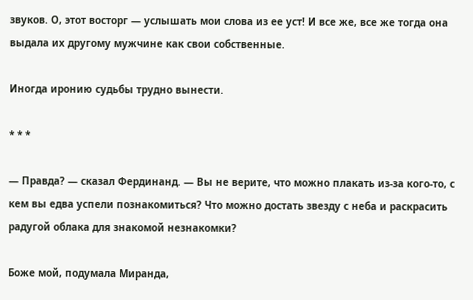звуков. О, этот восторг — услышать мои слова из ее уст! И все же, все же тогда она выдала их другому мужчине как свои собственные.

Иногда иронию судьбы трудно вынести.

* * *

— Правда? — сказал Фердинанд. — Вы не верите, что можно плакать из-за кого-то, с кем вы едва успели познакомиться? Что можно достать звезду с неба и раскрасить радугой облака для знакомой незнакомки?

Боже мой, подумала Миранда,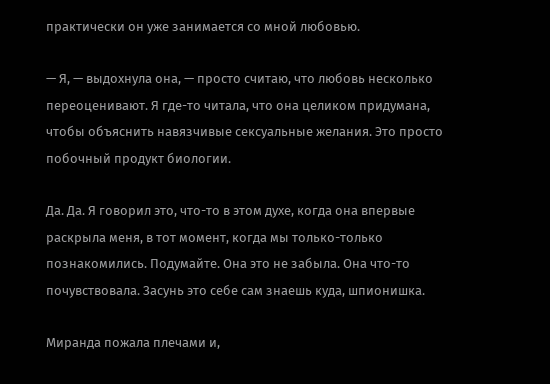практически он уже занимается со мной любовью.

— Я, — выдохнула она, — просто считаю, что любовь несколько переоценивают. Я где-то читала, что она целиком придумана, чтобы объяснить навязчивые сексуальные желания. Это просто побочный продукт биологии.

Да. Да. Я говорил это, что-то в этом духе, когда она впервые раскрыла меня, в тот момент, когда мы только-только познакомились. Подумайте. Она это не забыла. Она что-то почувствовала. Засунь это себе сам знаешь куда, шпионишка.

Миранда пожала плечами и,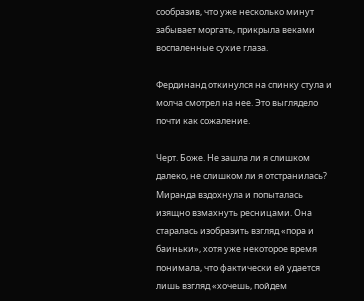сообразив, что уже несколько минут забывает моргать, прикрыла веками воспаленные сухие глаза.

Фердинанд откинулся на спинку стула и молча смотрел на нее. Это выглядело почти как сожаление.

Черт. Боже. Не зашла ли я слишком далеко, не слишком ли я отстранилась? Миранда вздохнула и попыталась изящно взмахнуть ресницами. Она старалась изобразить взгляд «пора и баиньки», хотя уже некоторое время понимала, что фактически ей удается лишь взгляд «хочешь, пойдем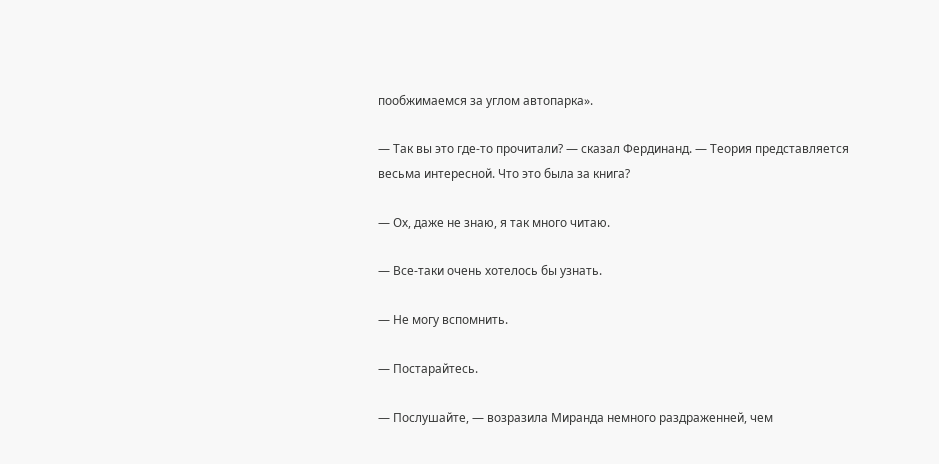пообжимаемся за углом автопарка».

— Так вы это где-то прочитали? — сказал Фердинанд. — Теория представляется весьма интересной. Что это была за книга?

— Ох, даже не знаю, я так много читаю.

— Все-таки очень хотелось бы узнать.

— Не могу вспомнить.

— Постарайтесь.

— Послушайте, — возразила Миранда немного раздраженней, чем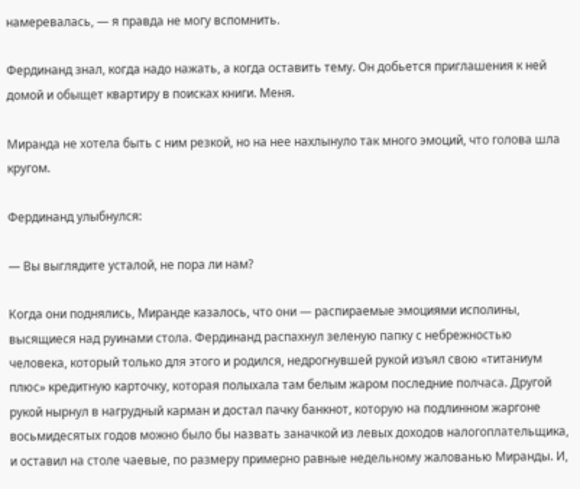намеревалась, — я правда не могу вспомнить.

Фердинанд знал, когда надо нажать, а когда оставить тему. Он добьется приглашения к ней домой и обыщет квартиру в поисках книги. Меня.

Миранда не хотела быть с ним резкой, но на нее нахлынуло так много эмоций, что голова шла кругом.

Фердинанд улыбнулся:

— Вы выглядите усталой, не пора ли нам?

Когда они поднялись, Миранде казалось, что они — распираемые эмоциями исполины, высящиеся над руинами стола. Фердинанд распахнул зеленую папку с небрежностью человека, который только для этого и родился, недрогнувшей рукой изъял свою «титаниум плюс» кредитную карточку, которая полыхала там белым жаром последние полчаса. Другой рукой нырнул в нагрудный карман и достал пачку банкнот, которую на подлинном жаргоне восьмидесятых годов можно было бы назвать заначкой из левых доходов налогоплательщика, и оставил на столе чаевые, по размеру примерно равные недельному жалованью Миранды. И,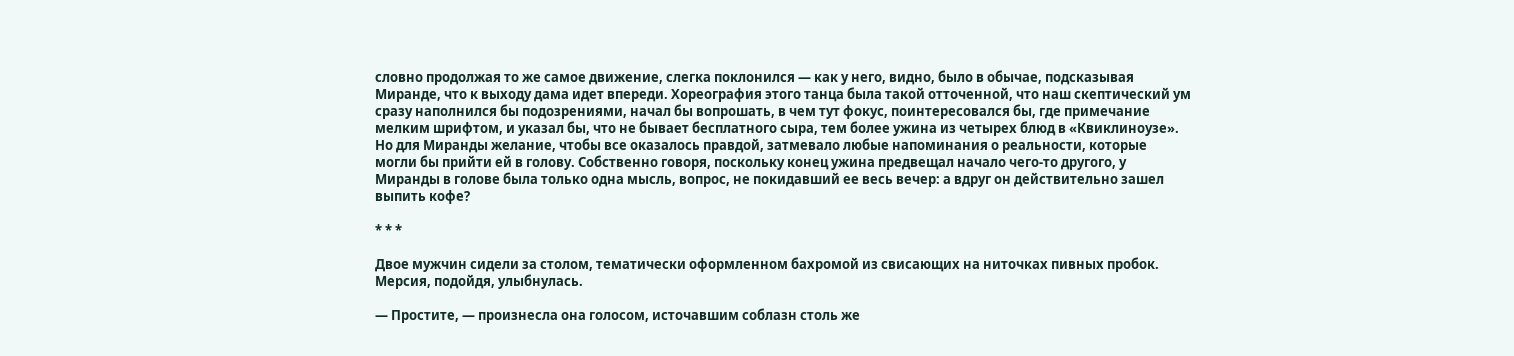словно продолжая то же самое движение, слегка поклонился — как у него, видно, было в обычае, подсказывая Миранде, что к выходу дама идет впереди. Хореография этого танца была такой отточенной, что наш скептический ум сразу наполнился бы подозрениями, начал бы вопрошать, в чем тут фокус, поинтересовался бы, где примечание мелким шрифтом, и указал бы, что не бывает бесплатного сыра, тем более ужина из четырех блюд в «Квиклиноузе». Но для Миранды желание, чтобы все оказалось правдой, затмевало любые напоминания о реальности, которые могли бы прийти ей в голову. Собственно говоря, поскольку конец ужина предвещал начало чего-то другого, у Миранды в голове была только одна мысль, вопрос, не покидавший ее весь вечер: а вдруг он действительно зашел выпить кофе?

* * *

Двое мужчин сидели за столом, тематически оформленном бахромой из свисающих на ниточках пивных пробок. Мерсия, подойдя, улыбнулась.

— Простите, — произнесла она голосом, источавшим соблазн столь же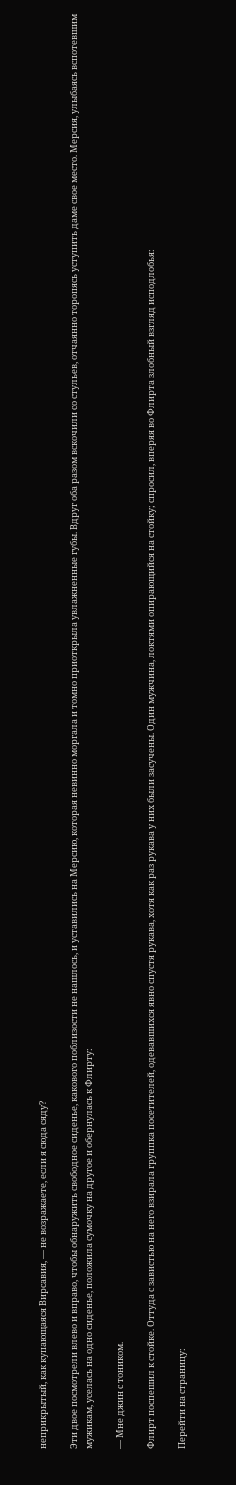неприкрытый, как купающаяся Вирсавия, — не возражаете, если я сюда сяду?

Эти двое посмотрели влево и вправо, чтобы обнаружить свободное сиденье, какового поблизости не нашлось, и уставились на Мерсию, которая невинно моргала и томно приоткрыла увлажненные губы. Вдруг оба разом вскочили со стульев, отчаянно торопясь уступить даме свое место. Мерсия, улыбаясь вспотевшим мужикам, уселась на одно сиденье, положила сумочку на другое и обернулась к Флирту:

— Мне джин с тоником.

Флирт поспешил к стойке. Оттуда с завистью на него взирала группка посетителей, одевавшихся явно спустя рукава, хотя как раз рукава у них были засучены. Один мужчина, локтями опирающийся на стойку; спросил, вперяя во Флирта злобный взгляд исподлобья:

Перейти на страницу: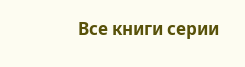Все книги серии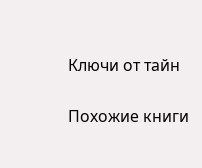Ключи от тайн

Похожие книги